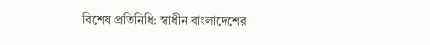বিশেষ প্রতিনিধি: স্বাধীন বাংলাদেশের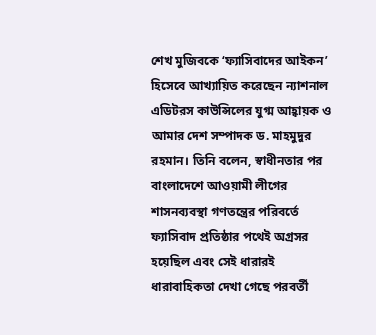শেখ মুজিবকে ‘ফ্যাসিবাদের আইকন’ হিসেবে আখ্যায়িত করেছেন ন্যাশনাল এডিটরস কাউন্সিলের যুগ্ম আহ্বায়ক ও আমার দেশ সম্পাদক ড. মাহমুদুর রহমান। তিনি বলেন, স্বাধীনতার পর বাংলাদেশে আওয়ামী লীগের শাসনব্যবস্থা গণতন্ত্রের পরিবর্তে ফ্যাসিবাদ প্রতিষ্ঠার পথেই অগ্রসর হয়েছিল এবং সেই ধারারই ধারাবাহিকতা দেখা গেছে পরবর্তী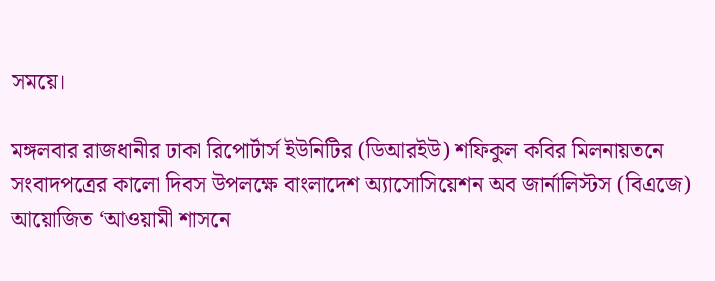সময়ে।

মঙ্গলবার রাজধানীর ঢাকা রিপোর্টার্স ইউনিটির (ডিআরইউ) শফিকুল কবির মিলনায়তনে সংবাদপত্রের কালো দিবস উপলক্ষে বাংলাদেশ অ্যাসোসিয়েশন অব জার্নালিস্টস (বিএজে) আয়োজিত ‘আওয়ামী শাসনে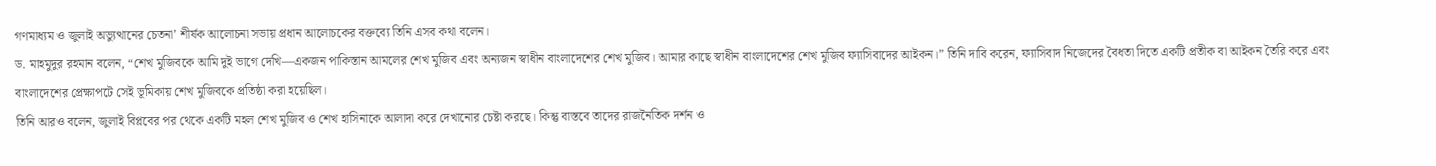গণমাধ্যম ও জুলাই অভ্যুত্থানের চেতনা’ শীর্ষক আলোচনা সভায় প্রধান আলোচকের বক্তব্যে তিনি এসব কথা বলেন।
ড. মাহমুদুর রহমান বলেন, “শেখ মুজিবকে আমি দুই ভাগে দেখি—একজন পাকিস্তান আমলের শেখ মুজিব এবং অন্যজন স্বাধীন বাংলাদেশের শেখ মুজিব। আমার কাছে স্বাধীন বাংলাদেশের শেখ মুজিব ফ্যাসিবাদের আইকন।” তিনি দাবি করেন, ফ্যাসিবাদ নিজেদের বৈধতা দিতে একটি প্রতীক বা আইকন তৈরি করে এবং বাংলাদেশের প্রেক্ষাপটে সেই ভূমিকায় শেখ মুজিবকে প্রতিষ্ঠা করা হয়েছিল।
তিনি আরও বলেন, জুলাই বিপ্লবের পর থেকে একটি মহল শেখ মুজিব ও শেখ হাসিনাকে আলাদা করে দেখানোর চেষ্টা করছে। কিন্তু বাস্তবে তাদের রাজনৈতিক দর্শন ও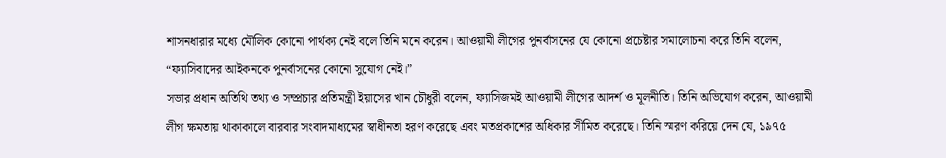শাসনধারার মধ্যে মৌলিক কোনো পার্থক্য নেই বলে তিনি মনে করেন। আওয়ামী লীগের পুনর্বাসনের যে কোনো প্রচেষ্টার সমালোচনা করে তিনি বলেন, “ফ্যাসিবাদের আইকনকে পুনর্বাসনের কোনো সুযোগ নেই।”
সভার প্রধান অতিথি তথ্য ও সম্প্রচার প্রতিমন্ত্রী ইয়াসের খান চৌধুরী বলেন, ফ্যাসিজমই আওয়ামী লীগের আদর্শ ও মূলনীতি। তিনি অভিযোগ করেন, আওয়ামী লীগ ক্ষমতায় থাকাকালে বারবার সংবাদমাধ্যমের স্বাধীনতা হরণ করেছে এবং মতপ্রকাশের অধিকার সীমিত করেছে। তিনি স্মরণ করিয়ে দেন যে, ১৯৭৫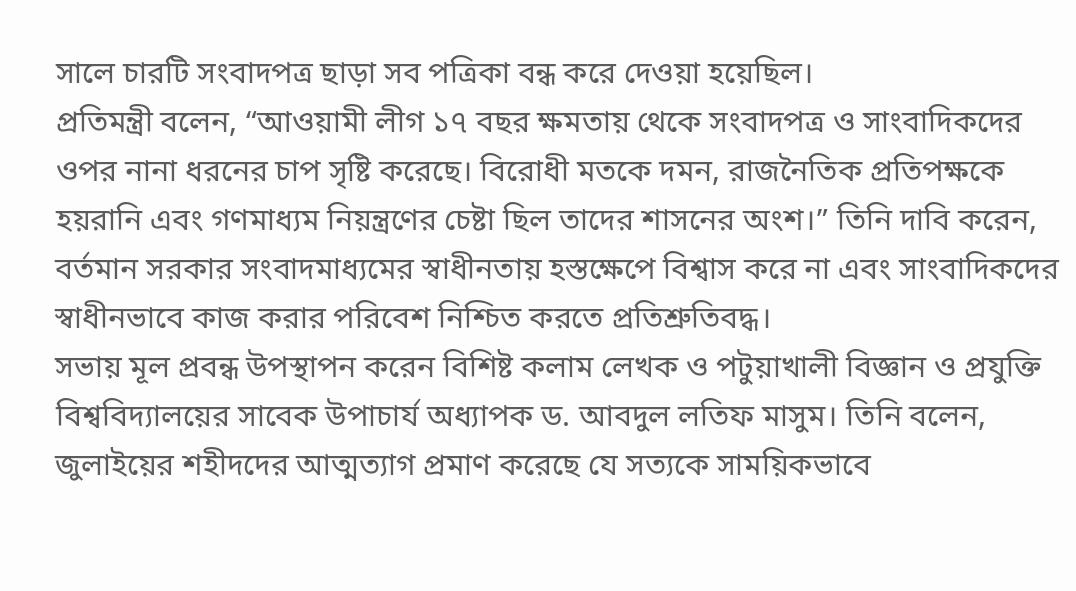সালে চারটি সংবাদপত্র ছাড়া সব পত্রিকা বন্ধ করে দেওয়া হয়েছিল।
প্রতিমন্ত্রী বলেন, “আওয়ামী লীগ ১৭ বছর ক্ষমতায় থেকে সংবাদপত্র ও সাংবাদিকদের ওপর নানা ধরনের চাপ সৃষ্টি করেছে। বিরোধী মতকে দমন, রাজনৈতিক প্রতিপক্ষকে হয়রানি এবং গণমাধ্যম নিয়ন্ত্রণের চেষ্টা ছিল তাদের শাসনের অংশ।” তিনি দাবি করেন, বর্তমান সরকার সংবাদমাধ্যমের স্বাধীনতায় হস্তক্ষেপে বিশ্বাস করে না এবং সাংবাদিকদের স্বাধীনভাবে কাজ করার পরিবেশ নিশ্চিত করতে প্রতিশ্রুতিবদ্ধ।
সভায় মূল প্রবন্ধ উপস্থাপন করেন বিশিষ্ট কলাম লেখক ও পটুয়াখালী বিজ্ঞান ও প্রযুক্তি বিশ্ববিদ্যালয়ের সাবেক উপাচার্য অধ্যাপক ড. আবদুল লতিফ মাসুম। তিনি বলেন, জুলাইয়ের শহীদদের আত্মত্যাগ প্রমাণ করেছে যে সত্যকে সাময়িকভাবে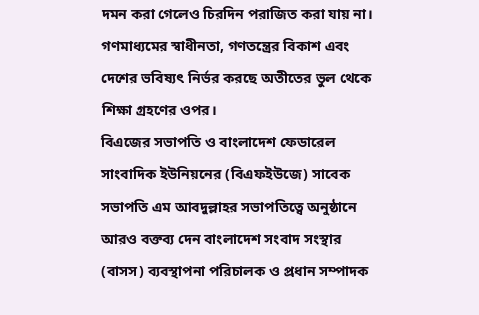দমন করা গেলেও চিরদিন পরাজিত করা যায় না। গণমাধ্যমের স্বাধীনতা, গণতন্ত্রের বিকাশ এবং দেশের ভবিষ্যৎ নির্ভর করছে অতীতের ভুল থেকে শিক্ষা গ্রহণের ওপর।
বিএজের সভাপতি ও বাংলাদেশ ফেডারেল সাংবাদিক ইউনিয়নের (বিএফইউজে) সাবেক সভাপতি এম আবদুল্লাহর সভাপতিত্বে অনুষ্ঠানে আরও বক্তব্য দেন বাংলাদেশ সংবাদ সংস্থার (বাসস) ব্যবস্থাপনা পরিচালক ও প্রধান সম্পাদক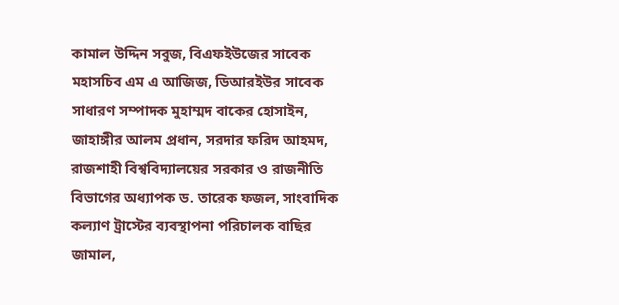কামাল উদ্দিন সবুজ, বিএফইউজের সাবেক মহাসচিব এম এ আজিজ, ডিআরইউর সাবেক সাধারণ সম্পাদক মুহাম্মদ বাকের হোসাইন, জাহাঙ্গীর আলম প্রধান, সরদার ফরিদ আহমদ, রাজশাহী বিশ্ববিদ্যালয়ের সরকার ও রাজনীতি বিভাগের অধ্যাপক ড. তারেক ফজল, সাংবাদিক কল্যাণ ট্রাস্টের ব্যবস্থাপনা পরিচালক বাছির জামাল,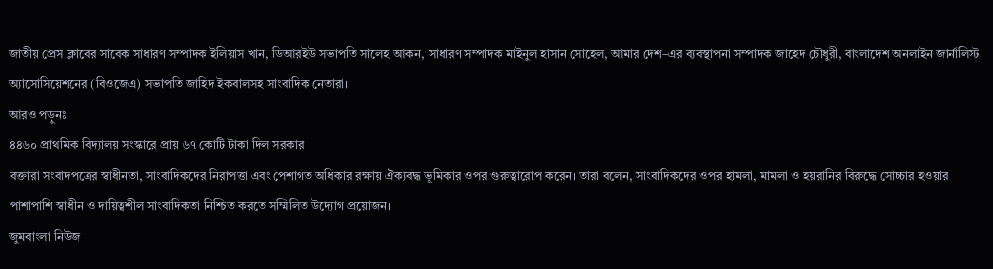জাতীয় প্রেস ক্লাবের সাবেক সাধারণ সম্পাদক ইলিয়াস খান, ডিআরইউ সভাপতি সালেহ আকন, সাধারণ সম্পাদক মাইনুল হাসান সোহেল, আমার দেশ–এর ব্যবস্থাপনা সম্পাদক জাহেদ চৌধুরী, বাংলাদেশ অনলাইন জার্নালিস্ট অ্যাসোসিয়েশনের (বিওজেএ) সভাপতি জাহিদ ইকবালসহ সাংবাদিক নেতারা।
আরও পড়ুনঃ
৪৪৬০ প্রাথমিক বিদ্যালয় সংস্কারে প্রায় ৬৭ কোটি টাকা দিল সরকার
বক্তারা সংবাদপত্রের স্বাধীনতা, সাংবাদিকদের নিরাপত্তা এবং পেশাগত অধিকার রক্ষায় ঐক্যবদ্ধ ভূমিকার ওপর গুরুত্বারোপ করেন। তারা বলেন, সাংবাদিকদের ওপর হামলা, মামলা ও হয়রানির বিরুদ্ধে সোচ্চার হওয়ার পাশাপাশি স্বাধীন ও দায়িত্বশীল সাংবাদিকতা নিশ্চিত করতে সম্মিলিত উদ্যোগ প্রয়োজন।
জুমবাংলা নিউজ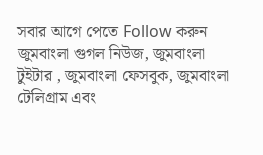সবার আগে পেতে Follow করুন জুমবাংলা গুগল নিউজ, জুমবাংলা টুইটার , জুমবাংলা ফেসবুক, জুমবাংলা টেলিগ্রাম এবং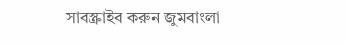সাবস্ক্রাইব করুন জুমবাংলা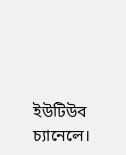ইউটিউব চ্যানেলে।